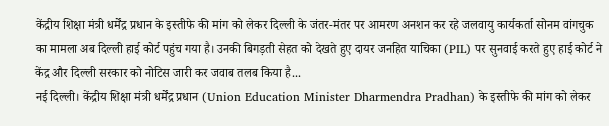केंद्रीय शिक्षा मंत्री धर्मेंद्र प्रधान के इस्तीफे की मांग को लेकर दिल्ली के जंतर-मंतर पर आमरण अनशन कर रहे जलवायु कार्यकर्ता सोनम वांगचुक का मामला अब दिल्ली हाई कोर्ट पहुंच गया है। उनकी बिगड़ती सेहत को देखते हुए दायर जनहित याचिका (PIL) पर सुनवाई करते हुए हाई कोर्ट ने केंद्र और दिल्ली सरकार को नोटिस जारी कर जवाब तलब किया है...
नई दिल्ली। केंद्रीय शिक्षा मंत्री धर्मेंद्र प्रधान (Union Education Minister Dharmendra Pradhan) के इस्तीफे की मांग को लेकर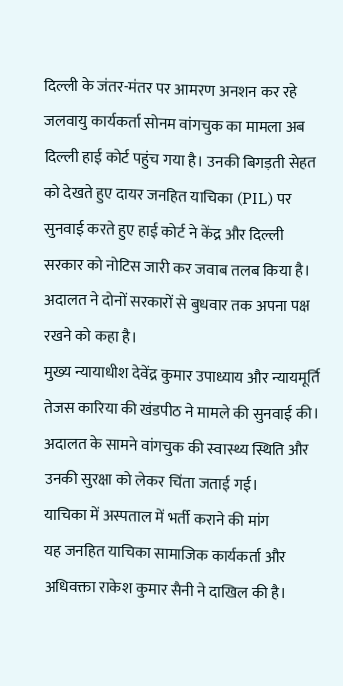दिल्ली के जंतर-मंतर पर आमरण अनशन कर रहे जलवायु कार्यकर्ता सोनम वांगचुक का मामला अब दिल्ली हाई कोर्ट पहुंच गया है। उनकी बिगड़ती सेहत को देखते हुए दायर जनहित याचिका (PIL) पर सुनवाई करते हुए हाई कोर्ट ने केंद्र और दिल्ली सरकार को नोटिस जारी कर जवाब तलब किया है। अदालत ने दोनों सरकारों से बुधवार तक अपना पक्ष रखने को कहा है।
मुख्य न्यायाधीश देवेंद्र कुमार उपाध्याय और न्यायमूर्ति तेजस कारिया की खंडपीठ ने मामले की सुनवाई की। अदालत के सामने वांगचुक की स्वास्थ्य स्थिति और उनकी सुरक्षा को लेकर चिंता जताई गई।
याचिका में अस्पताल में भर्ती कराने की मांग
यह जनहित याचिका सामाजिक कार्यकर्ता और अधिवक्ता राकेश कुमार सैनी ने दाखिल की है।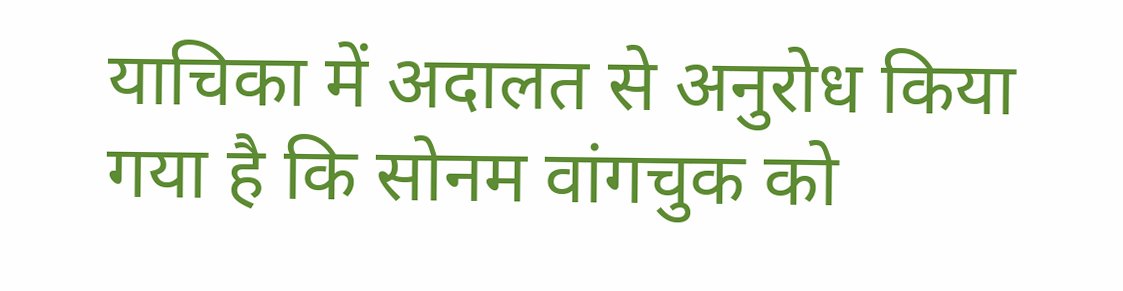याचिका में अदालत से अनुरोध किया गया है कि सोनम वांगचुक को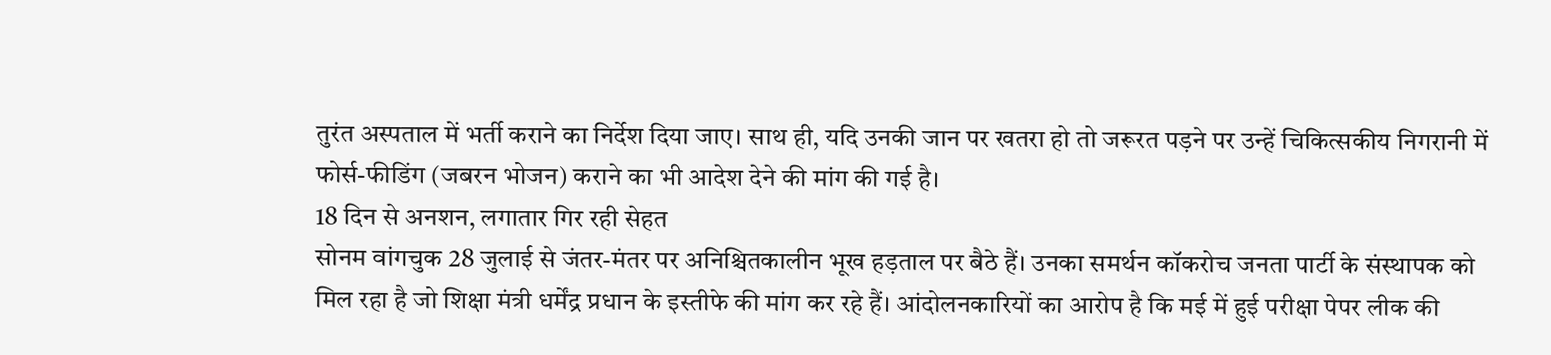तुरंत अस्पताल में भर्ती कराने का निर्देश दिया जाए। साथ ही, यदि उनकी जान पर खतरा हो तो जरूरत पड़ने पर उन्हें चिकित्सकीय निगरानी में फोर्स-फीडिंग (जबरन भोजन) कराने का भी आदेश देने की मांग की गई है।
18 दिन से अनशन, लगातार गिर रही सेहत
सोनम वांगचुक 28 जुलाई से जंतर-मंतर पर अनिश्चितकालीन भूख हड़ताल पर बैठे हैं। उनका समर्थन कॉकरोच जनता पार्टी के संस्थापक को मिल रहा है जो शिक्षा मंत्री धर्मेंद्र प्रधान के इस्तीफे की मांग कर रहे हैं। आंदोलनकारियों का आरोप है कि मई में हुई परीक्षा पेपर लीक की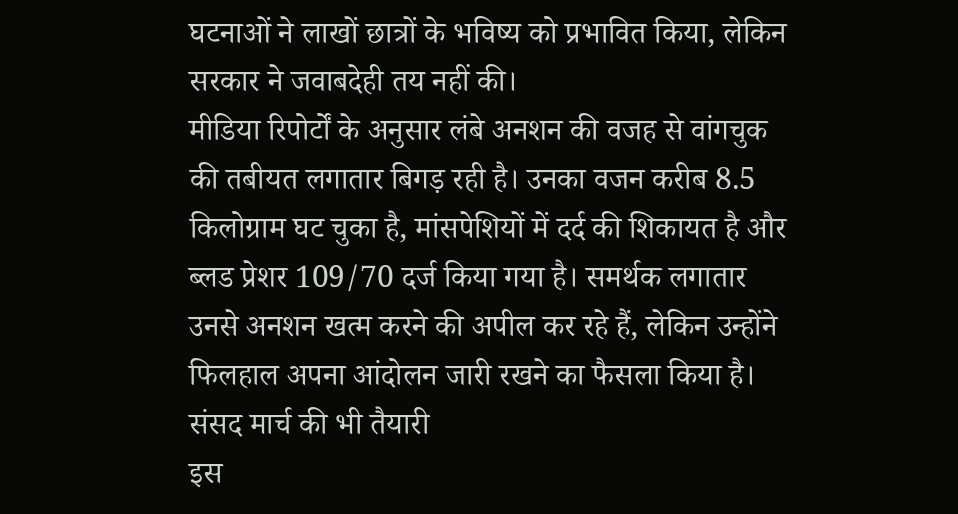घटनाओं ने लाखों छात्रों के भविष्य को प्रभावित किया, लेकिन सरकार ने जवाबदेही तय नहीं की।
मीडिया रिपोर्टों के अनुसार लंबे अनशन की वजह से वांगचुक की तबीयत लगातार बिगड़ रही है। उनका वजन करीब 8.5 किलोग्राम घट चुका है, मांसपेशियों में दर्द की शिकायत है और ब्लड प्रेशर 109/70 दर्ज किया गया है। समर्थक लगातार उनसे अनशन खत्म करने की अपील कर रहे हैं, लेकिन उन्होंने फिलहाल अपना आंदोलन जारी रखने का फैसला किया है।
संसद मार्च की भी तैयारी
इस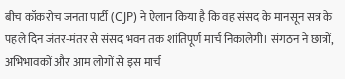बीच कॉकरोच जनता पार्टी (CJP) ने ऐलान किया है कि वह संसद के मानसून सत्र के पहले दिन जंतर-मंतर से संसद भवन तक शांतिपूर्ण मार्च निकालेगी। संगठन ने छात्रों, अभिभावकों और आम लोगों से इस मार्च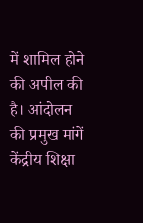में शामिल होने की अपील की है। आंदोलन की प्रमुख मांगें केंद्रीय शिक्षा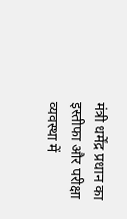मंत्री धर्मेंद्र प्रधान का इस्तीफा और परीक्षा व्यवस्था में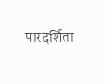पारदर्शिता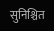सुनिश्चित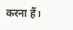करना हैं।